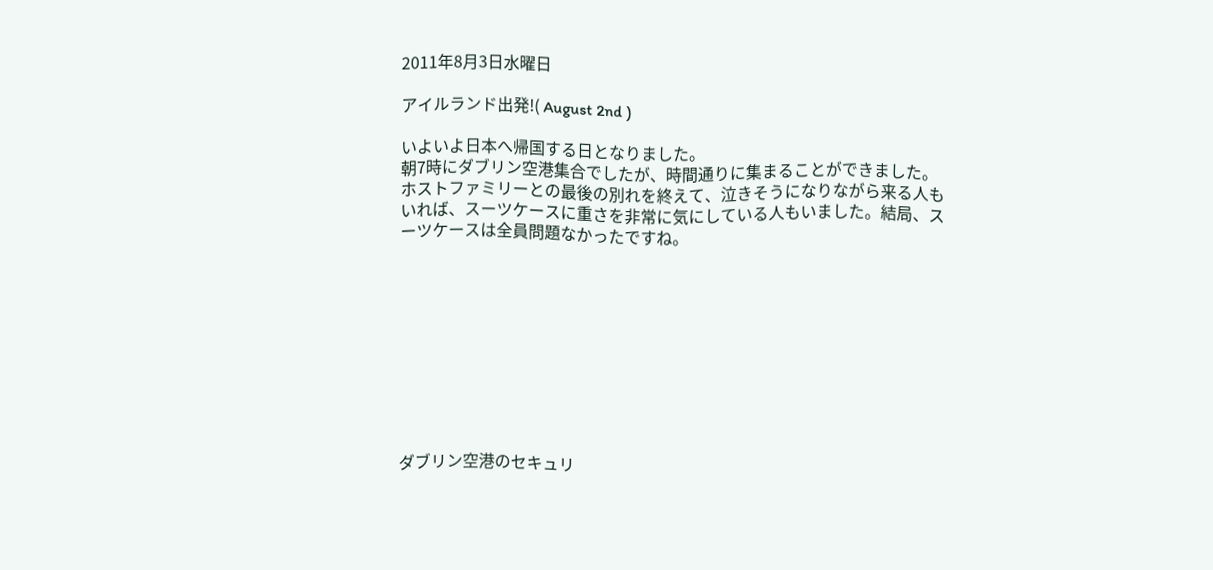2011年8月3日水曜日

アイルランド出発!( August 2nd )

いよいよ日本へ帰国する日となりました。
朝7時にダブリン空港集合でしたが、時間通りに集まることができました。
ホストファミリーとの最後の別れを終えて、泣きそうになりながら来る人もいれば、スーツケースに重さを非常に気にしている人もいました。結局、スーツケースは全員問題なかったですね。










ダブリン空港のセキュリ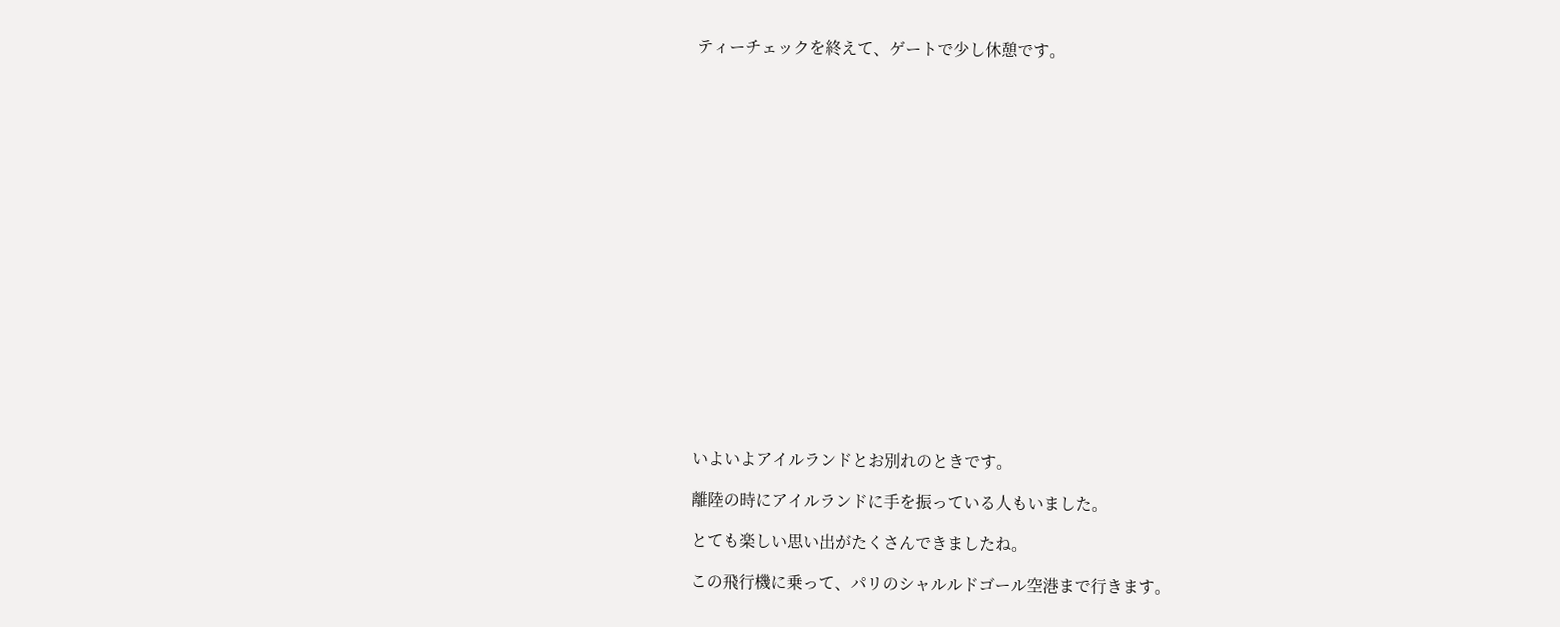ティーチェックを終えて、ゲートで少し休憩です。



















いよいよアイルランドとお別れのときです。

離陸の時にアイルランドに手を振っている人もいました。

とても楽しい思い出がたくさんできましたね。

この飛行機に乗って、パリのシャルルドゴール空港まで行きます。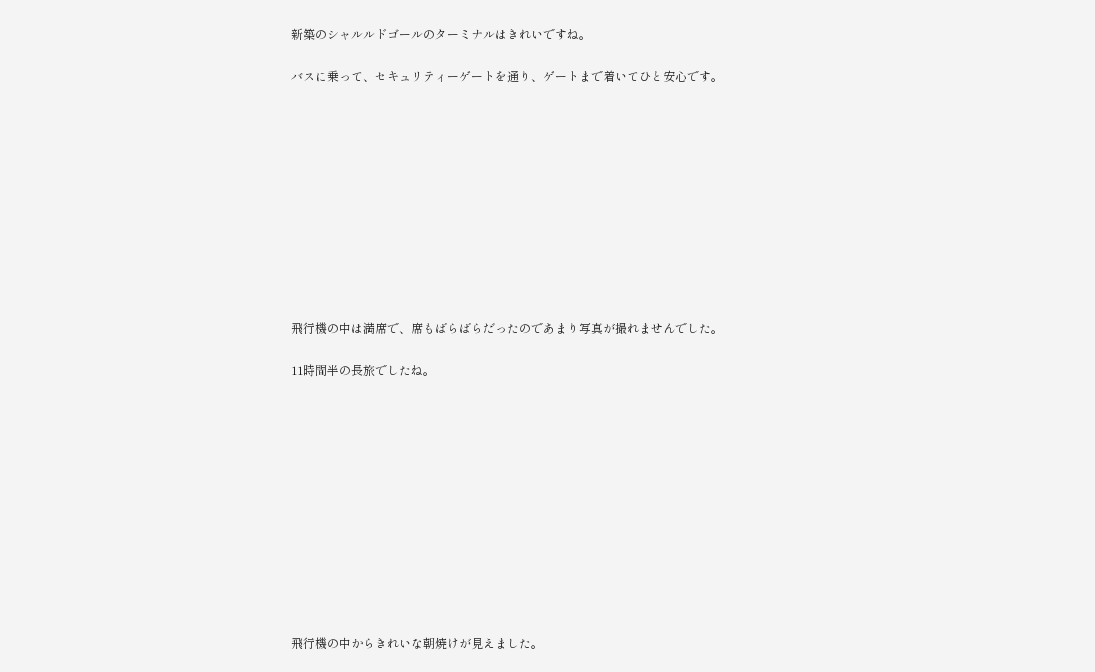新築のシャルルドゴールのターミナルはきれいですね。

バスに乗って、セキュリティーゲートを通り、ゲートまで着いてひと安心です。











飛行機の中は満席で、席もばらばらだったのであまり写真が撮れませんでした。

11時間半の長旅でしたね。












飛行機の中からきれいな朝焼けが見えました。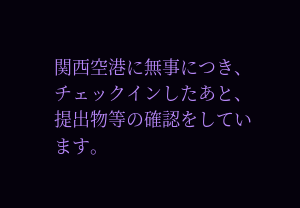関西空港に無事につき、チェックインしたあと、提出物等の確認をしています。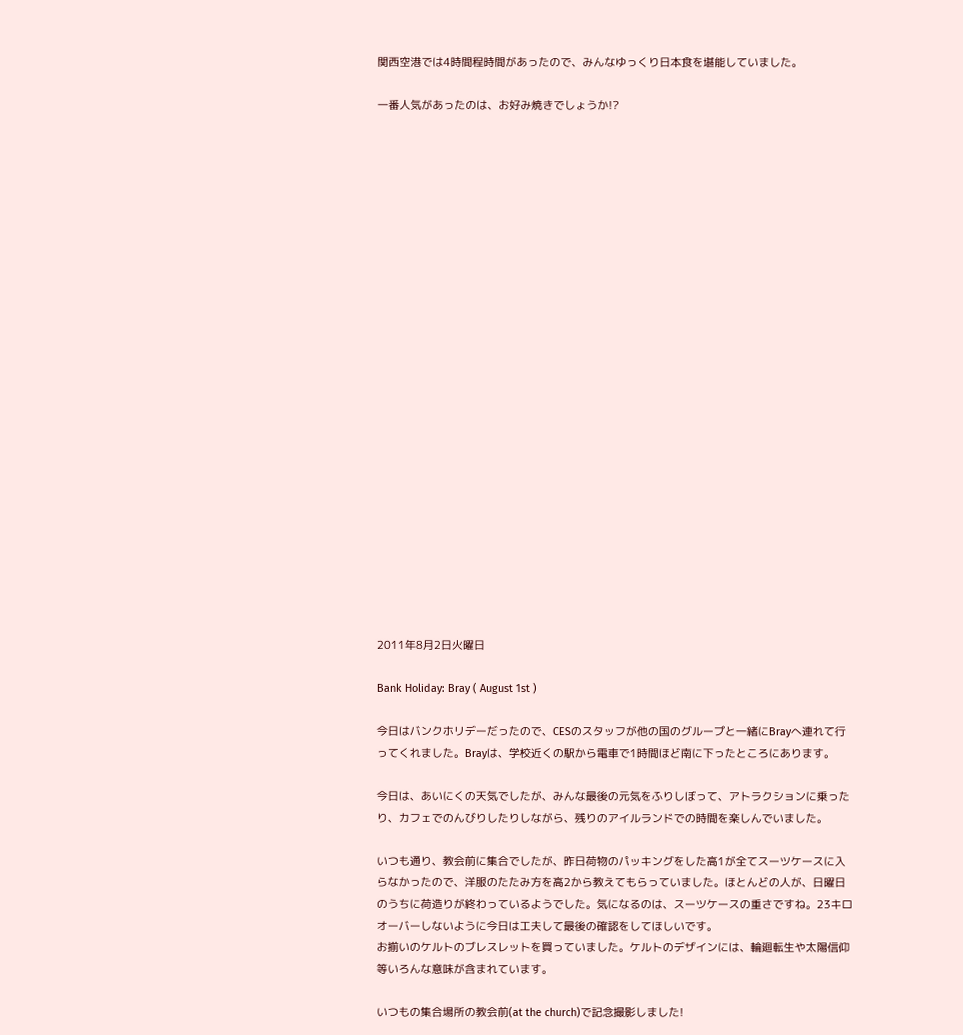関西空港では4時間程時間があったので、みんなゆっくり日本食を堪能していました。

一番人気があったのは、お好み焼きでしょうか!?
























2011年8月2日火曜日

Bank Holiday: Bray ( August 1st )

今日はバンクホリデーだったので、CESのスタッフが他の国のグループと一緒にBrayへ連れて行ってくれました。Brayは、学校近くの駅から電車で1時間ほど南に下ったところにあります。

今日は、あいにくの天気でしたが、みんな最後の元気をふりしぼって、アトラクションに乗ったり、カフェでのんびりしたりしながら、残りのアイルランドでの時間を楽しんでいました。

いつも通り、教会前に集合でしたが、昨日荷物のパッキングをした高1が全てスーツケースに入らなかったので、洋服のたたみ方を高2から教えてもらっていました。ほとんどの人が、日曜日のうちに荷造りが終わっているようでした。気になるのは、スーツケースの重さですね。23キロオーバーしないように今日は工夫して最後の確認をしてほしいです。
お揃いのケルトのブレスレットを買っていました。ケルトのデザインには、輪廻転生や太陽信仰等いろんな意味が含まれています。

いつもの集合場所の教会前(at the church)で記念撮影しました!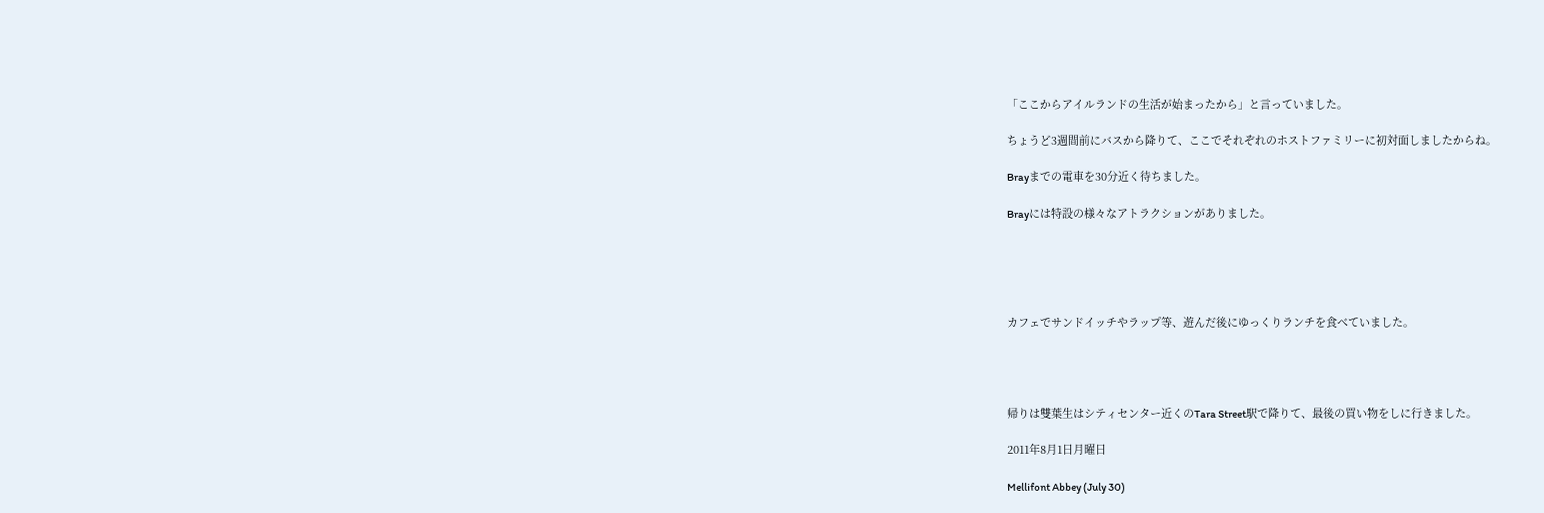「ここからアイルランドの生活が始まったから」と言っていました。

ちょうど3週間前にバスから降りて、ここでそれぞれのホストファミリーに初対面しましたからね。

Brayまでの電車を30分近く待ちました。

Brayには特設の様々なアトラクションがありました。





カフェでサンドイッチやラップ等、遊んだ後にゆっくりランチを食べていました。




帰りは雙葉生はシティセンター近くのTara Street駅で降りて、最後の買い物をしに行きました。

2011年8月1日月曜日

Mellifont Abbey (July 30)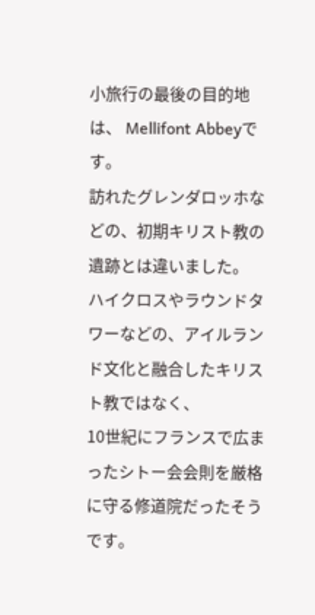小旅行の最後の目的地は、 Mellifont Abbeyです。
訪れたグレンダロッホなどの、初期キリスト教の遺跡とは違いました。
ハイクロスやラウンドタワーなどの、アイルランド文化と融合したキリスト教ではなく、
10世紀にフランスで広まったシトー会会則を厳格に守る修道院だったそうです。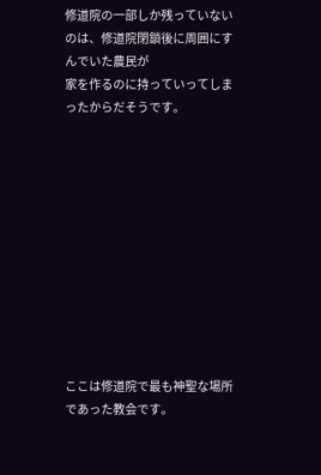修道院の一部しか残っていないのは、修道院閉鎖後に周囲にすんでいた農民が
家を作るのに持っていってしまったからだそうです。











ここは修道院で最も神聖な場所であった教会です。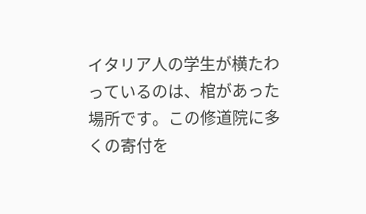イタリア人の学生が横たわっているのは、棺があった場所です。この修道院に多くの寄付を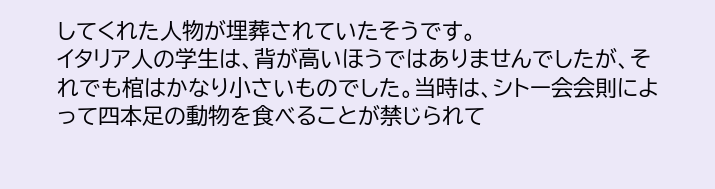してくれた人物が埋葬されていたそうです。
イタリア人の学生は、背が高いほうではありませんでしたが、それでも棺はかなり小さいものでした。当時は、シトー会会則によって四本足の動物を食べることが禁じられて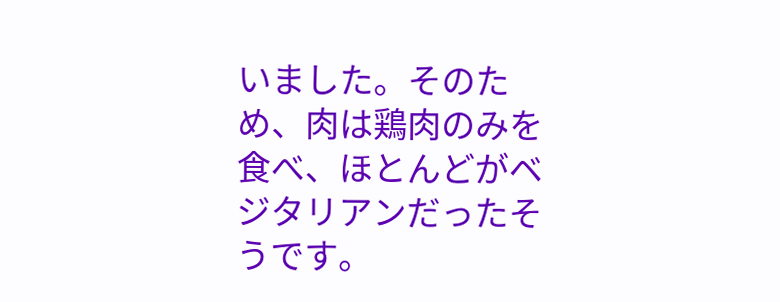いました。そのため、肉は鶏肉のみを食べ、ほとんどがベジタリアンだったそうです。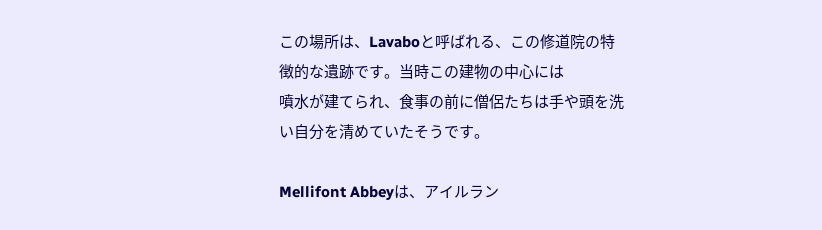この場所は、Lavaboと呼ばれる、この修道院の特徴的な遺跡です。当時この建物の中心には
噴水が建てられ、食事の前に僧侶たちは手や頭を洗い自分を清めていたそうです。

Mellifont Abbeyは、アイルラン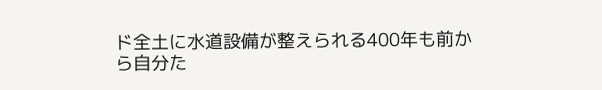ド全土に水道設備が整えられる400年も前から自分た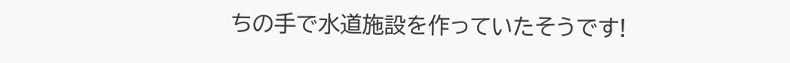ちの手で水道施設を作っていたそうです!